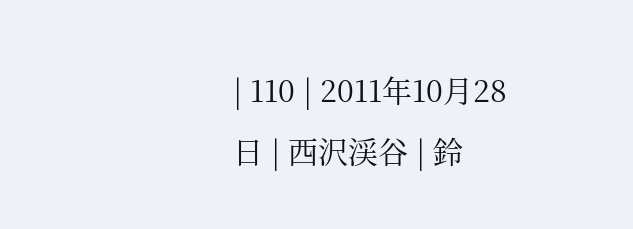| 110 | 2011年10月28日 | 西沢渓谷 | 鈴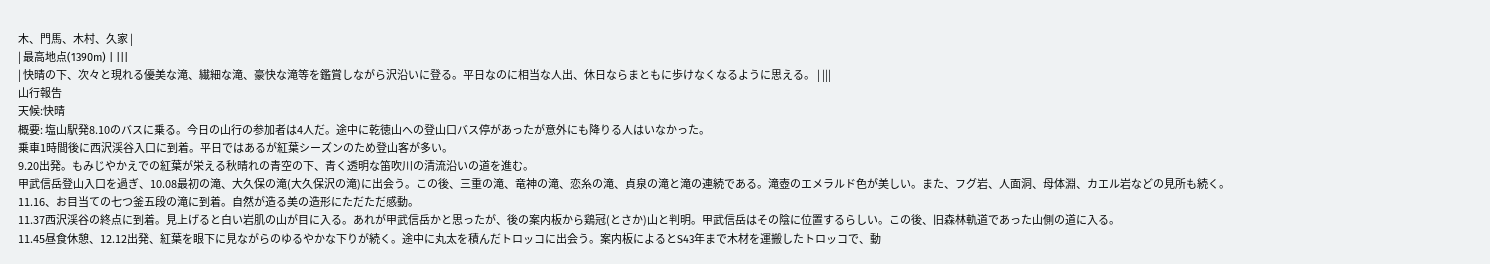木、門馬、木村、久家 |
| 最高地点(1390m) | |||
| 快晴の下、次々と現れる優美な滝、繊細な滝、豪快な滝等を鑑賞しながら沢沿いに登る。平日なのに相当な人出、休日ならまともに歩けなくなるように思える。 | |||
山行報告
天候:快晴
概要: 塩山駅発8.10のバスに乗る。今日の山行の参加者は4人だ。途中に乾徳山への登山口バス停があったが意外にも降りる人はいなかった。
乗車1時間後に西沢渓谷入口に到着。平日ではあるが紅葉シーズンのため登山客が多い。
9.20出発。もみじやかえでの紅葉が栄える秋晴れの青空の下、青く透明な笛吹川の清流沿いの道を進む。
甲武信岳登山入口を過ぎ、10.08最初の滝、大久保の滝(大久保沢の滝)に出会う。この後、三重の滝、竜神の滝、恋糸の滝、貞泉の滝と滝の連続である。滝壺のエメラルド色が美しい。また、フグ岩、人面洞、母体淵、カエル岩などの見所も続く。
11.16、お目当ての七つ釜五段の滝に到着。自然が造る美の造形にただただ感動。
11.37西沢渓谷の終点に到着。見上げると白い岩肌の山が目に入る。あれが甲武信岳かと思ったが、後の案内板から鶏冠(とさか)山と判明。甲武信岳はその陰に位置するらしい。この後、旧森林軌道であった山側の道に入る。
11.45昼食休憩、12.12出発、紅葉を眼下に見ながらのゆるやかな下りが続く。途中に丸太を積んだトロッコに出会う。案内板によるとS43年まで木材を運搬したトロッコで、動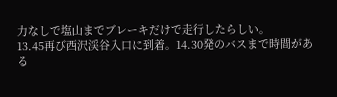力なしで塩山までブレーキだけで走行したらしい。
13.45再び西沢渓谷入口に到着。14.30発のバスまで時間がある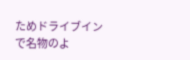ためドライブインで名物のよ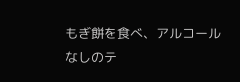もぎ餅を食べ、アルコールなしのテ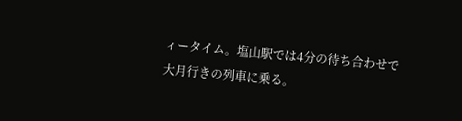ィータイム。塩山駅では4分の待ち合わせで大月行きの列車に乗る。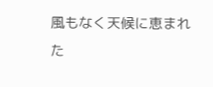風もなく天候に恵まれた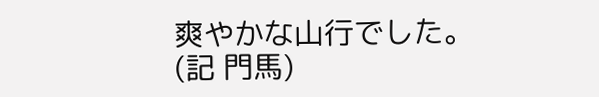爽やかな山行でした。 (記 門馬)